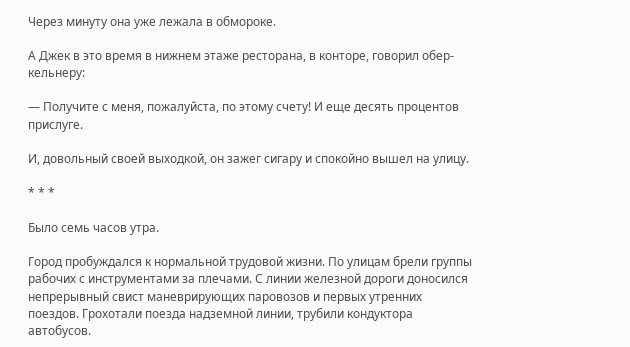Через минуту она уже лежала в обмороке.

А Джек в это время в нижнем этаже ресторана, в конторе, говорил обер-кельнеру:

— Получите с меня, пожалуйста, по этому счету! И еще десять процентов прислуге.

И, довольный своей выходкой, он зажег сигару и спокойно вышел на улицу.

* * *

Было семь часов утра.

Город пробуждался к нормальной трудовой жизни. По улицам брели группы рабочих с инструментами за плечами. С линии железной дороги доносился непрерывный свист маневрирующих паровозов и первых утренних поездов. Грохотали поезда надземной линии, трубили кондуктора автобусов.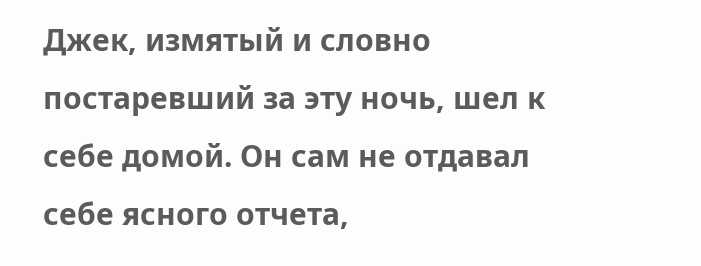Джек, измятый и словно постаревший за эту ночь, шел к себе домой. Он сам не отдавал себе ясного отчета,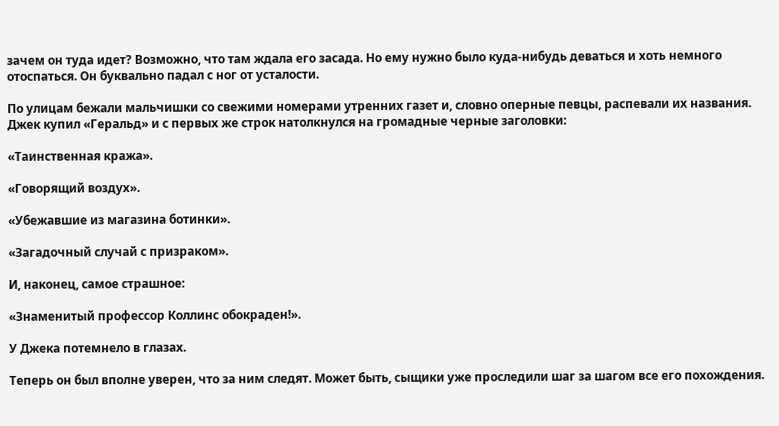зачем он туда идет? Возможно, что там ждала его засада. Но ему нужно было куда-нибудь деваться и хоть немного отоспаться. Он буквально падал с ног от усталости.

По улицам бежали мальчишки со свежими номерами утренних газет и, словно оперные певцы, распевали их названия. Джек купил «Геральд» и с первых же строк натолкнулся на громадные черные заголовки:

«Таинственная кража».

«Говорящий воздух».

«Убежавшие из магазина ботинки».

«Загадочный случай с призраком».

И, наконец, самое страшное:

«Знаменитый профессор Коллинс обокраден!».

У Джека потемнело в глазах.

Теперь он был вполне уверен, что за ним следят. Может быть, сыщики уже проследили шаг за шагом все его похождения.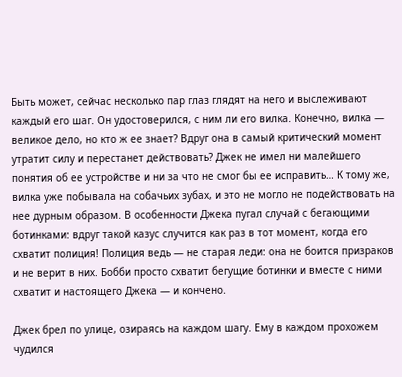Быть может, сейчас несколько пар глаз глядят на него и выслеживают каждый его шаг. Он удостоверился, с ним ли его вилка. Конечно, вилка — великое дело, но кто ж ее знает? Вдруг она в самый критический момент утратит силу и перестанет действовать? Джек не имел ни малейшего понятия об ее устройстве и ни за что не смог бы ее исправить… К тому же, вилка уже побывала на собачьих зубах, и это не могло не подействовать на нее дурным образом. В особенности Джека пугал случай с бегающими ботинками: вдруг такой казус случится как раз в тот момент, когда его схватит полиция! Полиция ведь — не старая леди: она не боится призраков и не верит в них. Бобби просто схватит бегущие ботинки и вместе с ними схватит и настоящего Джека — и кончено.

Джек брел по улице, озираясь на каждом шагу. Ему в каждом прохожем чудился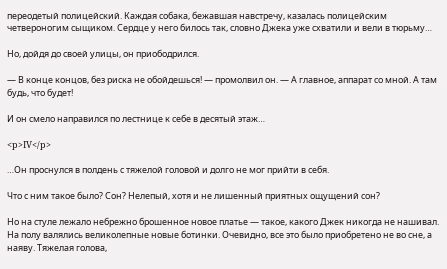переодетый полицейский. Каждая собака, бежавшая навстречу, казалась полицейским четвероногим сыщиком. Сердце у него билось так, словно Джека уже схватили и вели в тюрьму…

Но, дойдя до своей улицы, он приободрился.

— В конце концов, без риска не обойдешься! — промолвил он. — А главное, аппарат со мной. А там будь, что будет!

И он смело направился по лестнице к себе в десятый этаж…

<p>IV</p>

…Он проснулся в полдень с тяжелой головой и долго не мог прийти в себя.

Что с ним такое было? Сон? Нелепый, хотя и не лишенный приятных ощущений сон?

Но на стуле лежало небрежно брошенное новое платье — такое, какого Джек никогда не нашивал. На полу валялись великолепные новые ботинки. Очевидно, все это было приобретено не во сне, а наяву. Тяжелая голова,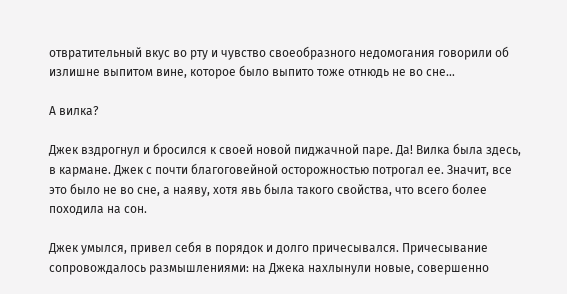отвратительный вкус во рту и чувство своеобразного недомогания говорили об излишне выпитом вине, которое было выпито тоже отнюдь не во сне…

А вилка?

Джек вздрогнул и бросился к своей новой пиджачной паре. Да! Вилка была здесь, в кармане. Джек с почти благоговейной осторожностью потрогал ее. Значит, все это было не во сне, а наяву, хотя явь была такого свойства, что всего более походила на сон.

Джек умылся, привел себя в порядок и долго причесывался. Причесывание сопровождалось размышлениями: на Джека нахлынули новые, совершенно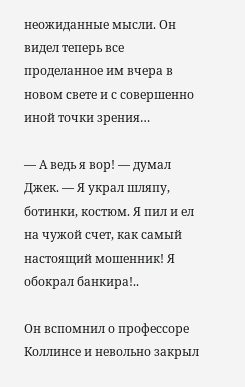неожиданные мысли. Он видел теперь все проделанное им вчера в новом свете и с совершенно иной точки зрения…

— А ведь я вор! — думал Джек. — Я украл шляпу, ботинки, костюм. Я пил и ел на чужой счет, как самый настоящий мошенник! Я обокрал банкира!..

Он вспомнил о профессоре Коллинсе и невольно закрыл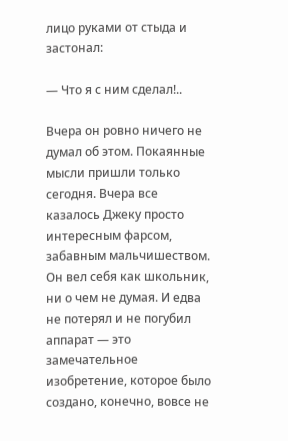лицо руками от стыда и застонал:

— Что я с ним сделал!..

Вчера он ровно ничего не думал об этом. Покаянные мысли пришли только сегодня. Вчера все казалось Джеку просто интересным фарсом, забавным мальчишеством. Он вел себя как школьник, ни о чем не думая. И едва не потерял и не погубил аппарат — это замечательное изобретение, которое было создано, конечно, вовсе не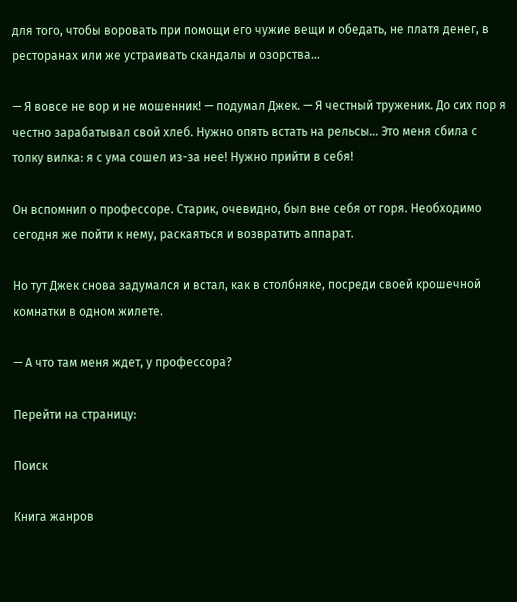для того, чтобы воровать при помощи его чужие вещи и обедать, не платя денег, в ресторанах или же устраивать скандалы и озорства…

— Я вовсе не вор и не мошенник! — подумал Джек. — Я честный труженик. До сих пор я честно зарабатывал свой хлеб. Нужно опять встать на рельсы… Это меня сбила с толку вилка: я с ума сошел из-за нее! Нужно прийти в себя!

Он вспомнил о профессоре. Старик, очевидно, был вне себя от горя. Необходимо сегодня же пойти к нему, раскаяться и возвратить аппарат.

Но тут Джек снова задумался и встал, как в столбняке, посреди своей крошечной комнатки в одном жилете.

— А что там меня ждет, у профессора?

Перейти на страницу:

Поиск

Книга жанров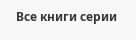Все книги серии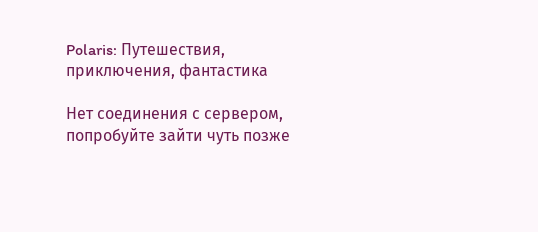Polaris: Путешествия, приключения, фантастика

Нет соединения с сервером, попробуйте зайти чуть позже